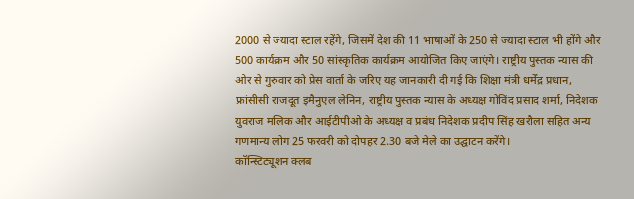2000 से ज्यादा स्टाल रहेंगे, जिसमें देश की 11 भाषाओं के 250 से ज्यादा स्टाल भी होंगे और 500 कार्यक्रम और 50 सांस्कृतिक कार्यक्रम आयोजित किए जाएंगे। राष्ट्रीय पुस्तक न्यास की ओर से गुरुवार को प्रेस वार्ता के जरिए यह जानकारी दी गई कि शिक्षा मंत्री धर्मेंद्र प्रधान, फ्रांसीसी राजदूत इमैनुएल लेनिन, राष्ट्रीय पुस्तक न्यास के अध्यक्ष गोविंद प्रसाद शर्मा, निदेशक युवराज मलिक और आईटीपीओ के अध्यक्ष व प्रबंध निदेशक प्रदीप सिंह खरौला सहित अन्य गणमान्य लोग 25 फरवरी को दोपहर 2.30 बजे मेले का उद्घाटन करेंगे।
कॉन्स्टिट्यूशन क्लब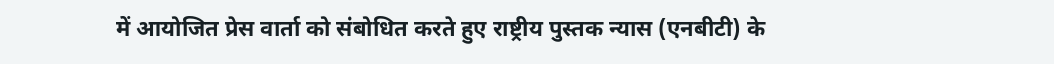में आयोजित प्रेस वार्ता को संबोधित करते हुए राष्ट्रीय पुस्तक न्यास (एनबीटी) के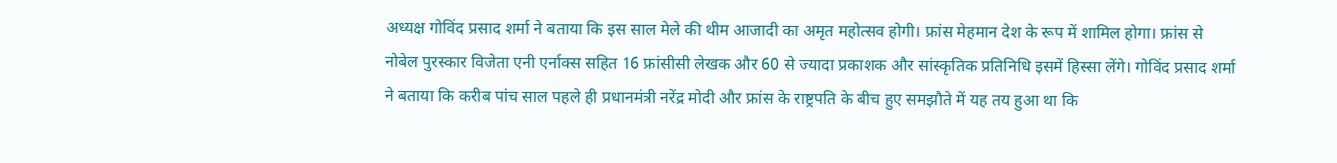अध्यक्ष गोविंद प्रसाद शर्मा ने बताया कि इस साल मेले की थीम आजादी का अमृत महोत्सव होगी। फ्रांस मेहमान देश के रूप में शामिल होगा। फ्रांस से नोबेल पुरस्कार विजेता एनी एर्नाक्स सहित 16 फ्रांसीसी लेखक और 60 से ज्यादा प्रकाशक और सांस्कृतिक प्रतिनिधि इसमें हिस्सा लेंगे। गोविंद प्रसाद शर्मा ने बताया कि करीब पांच साल पहले ही प्रधानमंत्री नरेंद्र मोदी और फ्रांस के राष्ट्रपति के बीच हुए समझौते में यह तय हुआ था कि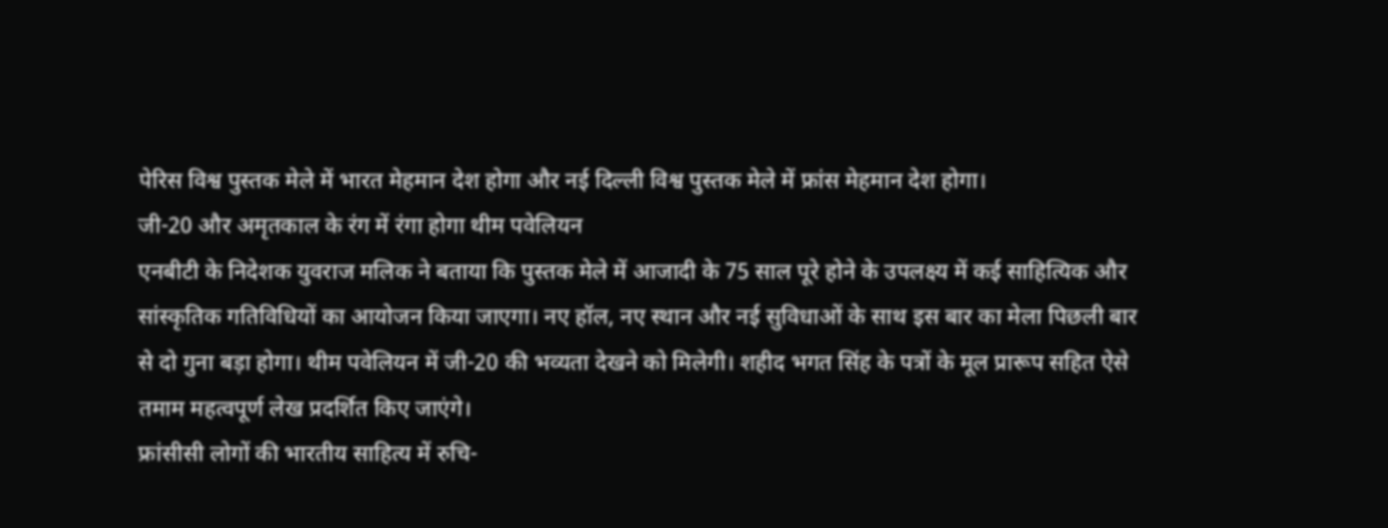पेरिस विश्व पुस्तक मेले में भारत मेहमान देश होगा और नई दिल्ली विश्व पुस्तक मेले में फ्रांस मेहमान देश होगा।
जी-20 और अमृतकाल के रंग में रंगा होगा थीम पवेलियन
एनबीटी के निदेशक युवराज मलिक ने बताया कि पुस्तक मेले में आजादी के 75 साल पूरे होने के उपलक्ष्य में कई साहित्यिक और सांस्कृतिक गतिविधियों का आयोजन किया जाएगा। नए हॉल, नए स्थान और नई सुविधाओं के साथ इस बार का मेला पिछली बार से दो गुना बड़ा होगा। थीम पवेलियन में जी-20 की भव्यता देखने को मिलेगी। शहीद भगत सिंह के पत्रों के मूल प्रारूप सहित ऐसे तमाम महत्वपूर्ण लेख प्रदर्शित किए जाएंगे।
फ्रांसीसी लोगों की भारतीय साहित्य में रुचि-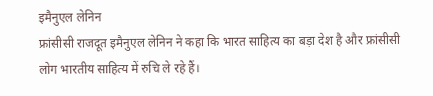इमैनुएल लेनिन
फ्रांसीसी राजदूत इमैनुएल लेनिन ने कहा कि भारत साहित्य का बड़ा देश है और फ्रांसीसी लोग भारतीय साहित्य में रुचि ले रहे हैं।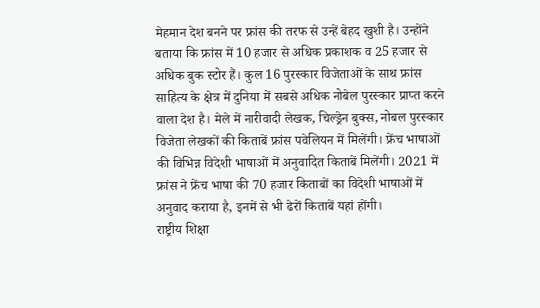मेहमान देश बनने पर फ्रांस की तरफ से उन्हें बेहद खुशी है। उन्होंने बताया कि फ्रांस में 10 हजार से अधिक प्रकाशक व 25 हजार से अधिक बुक स्टोर हैं। कुल 16 पुरस्कार विजेताओं के साथ फ्रांस साहित्य के क्षेत्र में दुनिया में सबसे अधिक नोबेल पुरस्कार प्राप्त करने वाला देश है। मेले में नारीवादी लेखक, चिल्ड्रेन बुक्स, नोबल पुरस्कार विजेता लेखकों की किताबें फ्रांस पवेलियन में मिलेंगी। फ्रेंच भाषाओं की विभिन्न विदेशी भाषाओं में अनुवादित किताबें मिलेंगी। 2021 में फ्रांस ने फ्रेंच भाषा की 70 हजार किताबों का विदेशी भाषाओं में अनुवाद कराया है, इनमें से भी ढेरों किताबें यहां होंगी।
राष्ट्रीय शिक्षा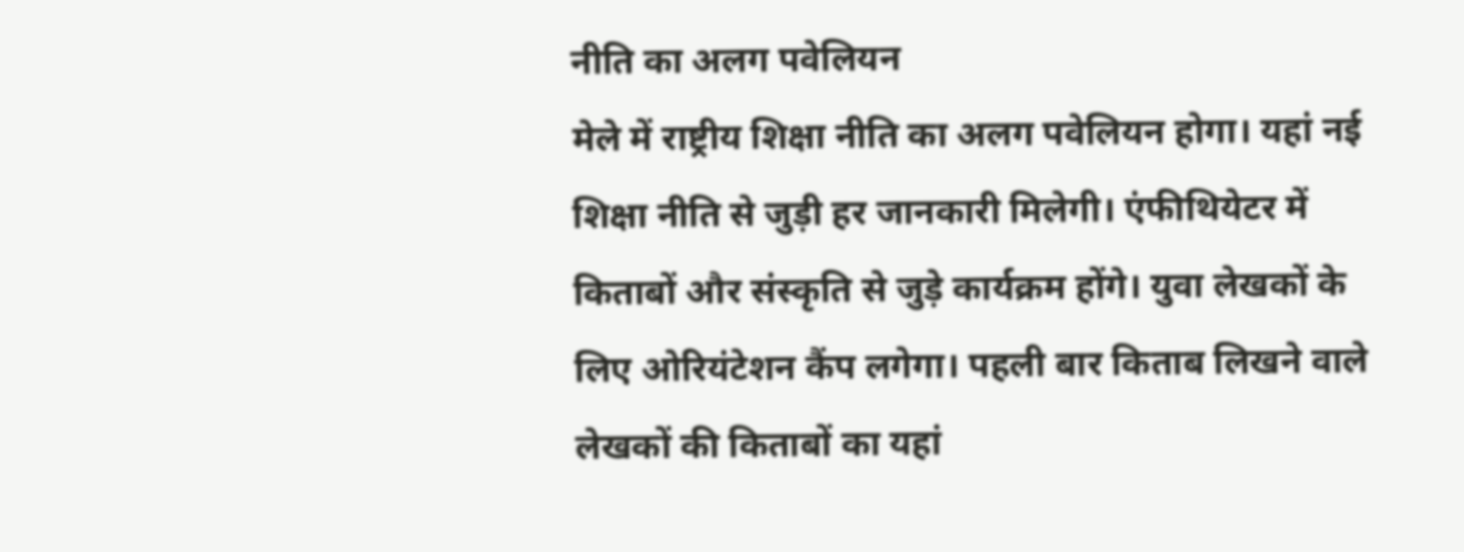नीति का अलग पवेलियन
मेले में राष्ट्रीय शिक्षा नीति का अलग पवेलियन होगा। यहां नई शिक्षा नीति से जुड़ी हर जानकारी मिलेगी। एंफीथियेटर में किताबों और संस्कृति से जुड़े कार्यक्रम होंगे। युवा लेखकों के लिए ओरियंटेशन कैंप लगेगा। पहली बार किताब लिखने वाले लेखकों की किताबों का यहां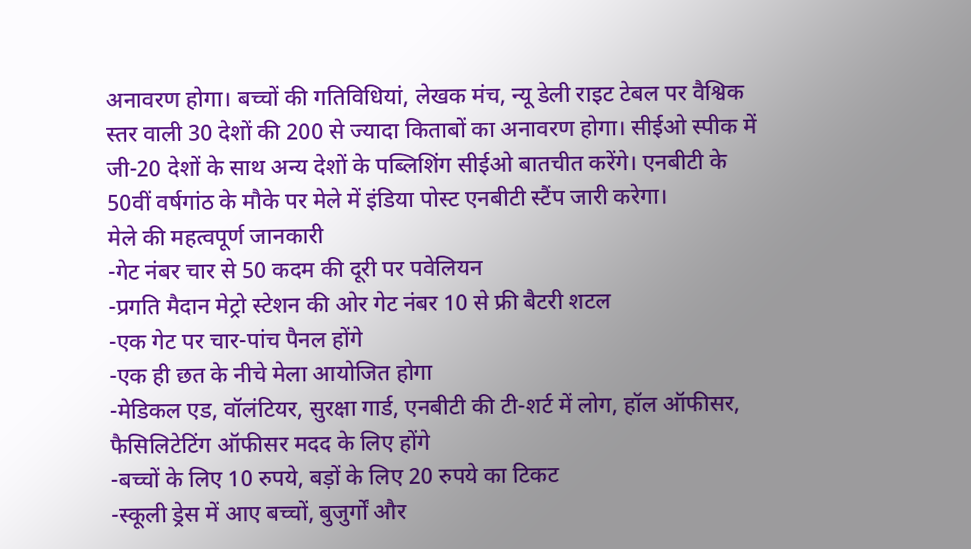अनावरण होगा। बच्चों की गतिविधियां, लेखक मंच, न्यू डेली राइट टेबल पर वैश्विक स्तर वाली 30 देशों की 200 से ज्यादा किताबों का अनावरण होगा। सीईओ स्पीक में जी-20 देशों के साथ अन्य देशों के पब्लिशिंग सीईओ बातचीत करेंगे। एनबीटी के 50वीं वर्षगांठ के मौके पर मेले में इंडिया पोस्ट एनबीटी स्टैंप जारी करेगा।
मेले की महत्वपूर्ण जानकारी
-गेट नंबर चार से 50 कदम की दूरी पर पवेलियन
-प्रगति मैदान मेट्रो स्टेशन की ओर गेट नंबर 10 से फ्री बैटरी शटल
-एक गेट पर चार-पांच पैनल होंगे
-एक ही छत के नीचे मेला आयोजित होगा
-मेडिकल एड, वॉलंटियर, सुरक्षा गार्ड, एनबीटी की टी-शर्ट में लोग, हॉल ऑफीसर, फैसिलिटेटिंग ऑफीसर मदद के लिए होंगे
-बच्चों के लिए 10 रुपये, बड़ों के लिए 20 रुपये का टिकट
-स्कूली ड्रेस में आए बच्चों, बुजुर्गों और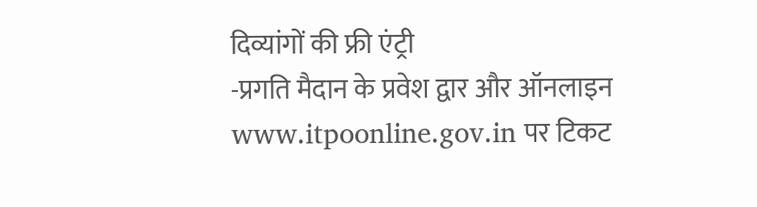दिव्यांगों की फ्री एंट्री
-प्रगति मैदान के प्रवेश द्वार और ऑनलाइन www.itpoonline.gov.in पर टिकट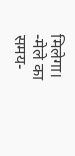मिलेगा।
-मेले का समय-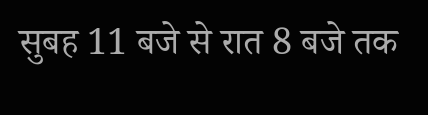सुबह 11 बजे से रात 8 बजे तक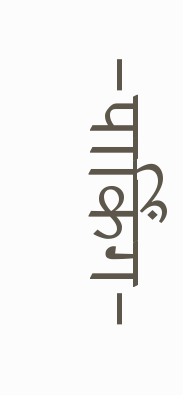-पार्किंग-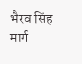भैरव सिंह मार्ग